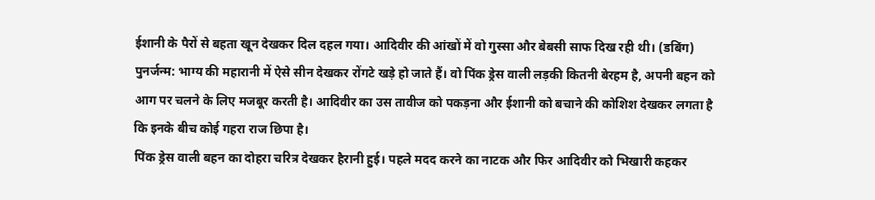ईशानी के पैरों से बहता खून देखकर दिल दहल गया। आदिवीर की आंखों में वो गुस्सा और बेबसी साफ दिख रही थी। (डबिंग) पुनर्जन्म: भाग्य की महारानी में ऐसे सीन देखकर रोंगटे खड़े हो जाते हैं। वो पिंक ड्रेस वाली लड़की कितनी बेरहम है, अपनी बहन को आग पर चलने के लिए मजबूर करती है। आदिवीर का उस तावीज को पकड़ना और ईशानी को बचाने की कोशिश देखकर लगता है कि इनके बीच कोई गहरा राज छिपा है।
पिंक ड्रेस वाली बहन का दोहरा चरित्र देखकर हैरानी हुई। पहले मदद करने का नाटक और फिर आदिवीर को भिखारी कहकर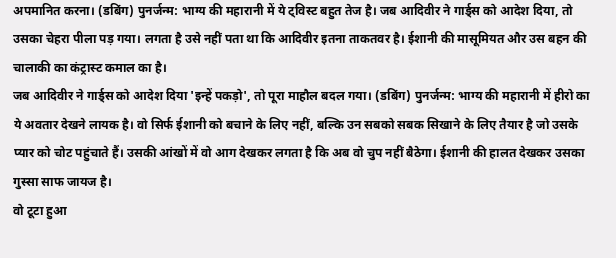अपमानित करना। (डबिंग) पुनर्जन्म: भाग्य की महारानी में ये ट्विस्ट बहुत तेज है। जब आदिवीर ने गार्ड्स को आदेश दिया, तो उसका चेहरा पीला पड़ गया। लगता है उसे नहीं पता था कि आदिवीर इतना ताकतवर है। ईशानी की मासूमियत और उस बहन की चालाकी का कंट्रास्ट कमाल का है।
जब आदिवीर ने गार्ड्स को आदेश दिया 'इन्हें पकड़ो', तो पूरा माहौल बदल गया। (डबिंग) पुनर्जन्म: भाग्य की महारानी में हीरो का ये अवतार देखने लायक है। वो सिर्फ ईशानी को बचाने के लिए नहीं, बल्कि उन सबको सबक सिखाने के लिए तैयार है जो उसके प्यार को चोट पहुंचाते हैं। उसकी आंखों में वो आग देखकर लगता है कि अब वो चुप नहीं बैठेगा। ईशानी की हालत देखकर उसका गुस्सा साफ जायज है।
वो टूटा हुआ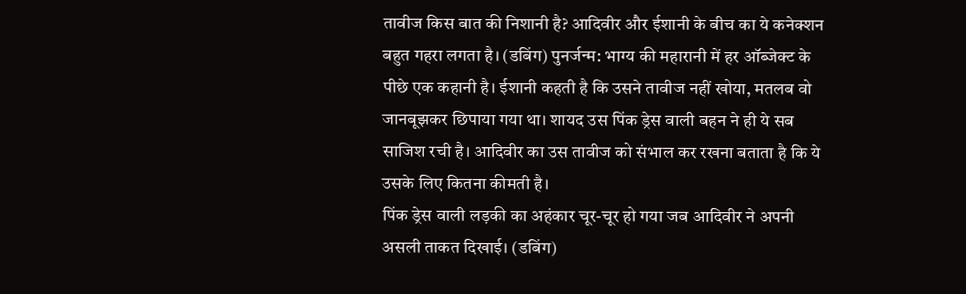तावीज किस बात की निशानी है? आदिवीर और ईशानी के बीच का ये कनेक्शन बहुत गहरा लगता है। (डबिंग) पुनर्जन्म: भाग्य की महारानी में हर ऑब्जेक्ट के पीछे एक कहानी है। ईशानी कहती है कि उसने तावीज नहीं खोया, मतलब वो जानबूझकर छिपाया गया था। शायद उस पिंक ड्रेस वाली बहन ने ही ये सब साजिश रची है। आदिवीर का उस तावीज को संभाल कर रखना बताता है कि ये उसके लिए कितना कीमती है।
पिंक ड्रेस वाली लड़की का अहंकार चूर-चूर हो गया जब आदिवीर ने अपनी असली ताकत दिखाई। (डबिंग)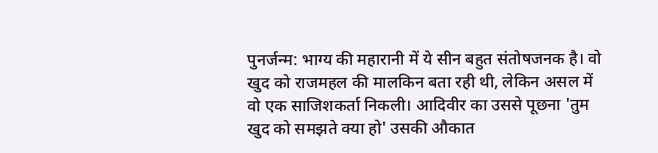पुनर्जन्म: भाग्य की महारानी में ये सीन बहुत संतोषजनक है। वो खुद को राजमहल की मालकिन बता रही थी, लेकिन असल में वो एक साजिशकर्ता निकली। आदिवीर का उससे पूछना 'तुम खुद को समझते क्या हो' उसकी औकात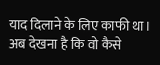याद दिलाने के लिए काफी था। अब देखना है कि वो कैसे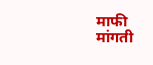माफी मांगती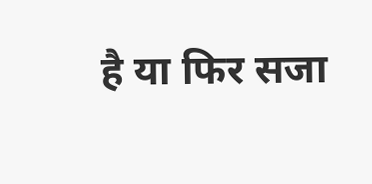है या फिर सजा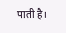पाती है।